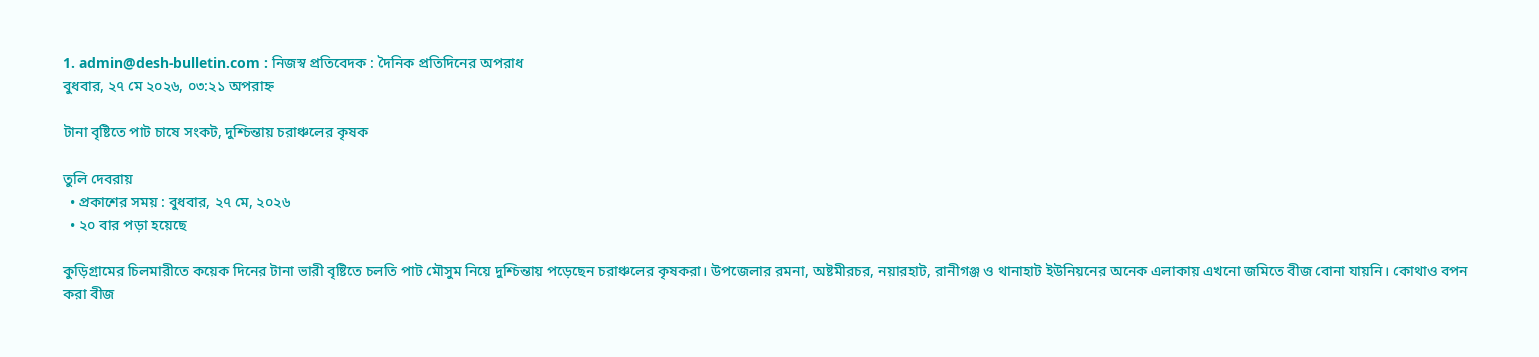1. admin@desh-bulletin.com : নিজস্ব প্রতিবেদক : দৈনিক প্রতিদিনের অপরাধ
বুধবার, ২৭ মে ২০২৬, ০৩:২১ অপরাহ্ন

টানা বৃষ্টিতে পাট চাষে সংকট, দুশ্চিন্তায় চরাঞ্চলের কৃষক

তুলি দেবরায়
  • প্রকাশের সময় : বুধবার, ২৭ মে, ২০২৬
  • ২০ বার পড়া হয়েছে

কুড়িগ্রামের চিলমারীতে কয়েক দিনের টানা ভারী বৃষ্টিতে চলতি পাট মৌসুম নিয়ে দুশ্চিন্তায় পড়েছেন চরাঞ্চলের কৃষকরা। উপজেলার রমনা, অষ্টমীরচর, নয়ারহাট, রানীগঞ্জ ও থানাহাট ইউনিয়নের অনেক এলাকায় এখনো জমিতে বীজ বোনা যায়নি। কোথাও বপন করা বীজ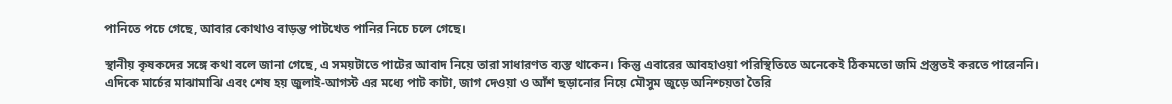পানিতে পচে গেছে, আবার কোথাও বাড়ন্ত পাটখেত পানির নিচে চলে গেছে।

স্থানীয় কৃষকদের সঙ্গে কথা বলে জানা গেছে, এ সময়টাতে পাটের আবাদ নিয়ে তারা সাধারণত ব্যস্ত থাকেন। কিন্তু এবারের আবহাওয়া পরিস্থিতিতে অনেকেই ঠিকমতো জমি প্রস্তুতই করতে পারেননি। এদিকে মার্চের মাঝামাঝি এবং শেষ হয় জুলাই-আগস্ট এর মধ্যে পাট কাটা, জাগ দেওয়া ও আঁশ ছড়ানোর নিয়ে মৌসুম জুড়ে অনিশ্চয়তা তৈরি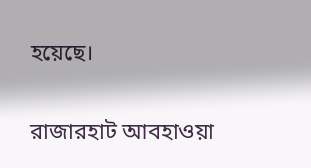হয়েছে।

রাজারহাট আবহাওয়া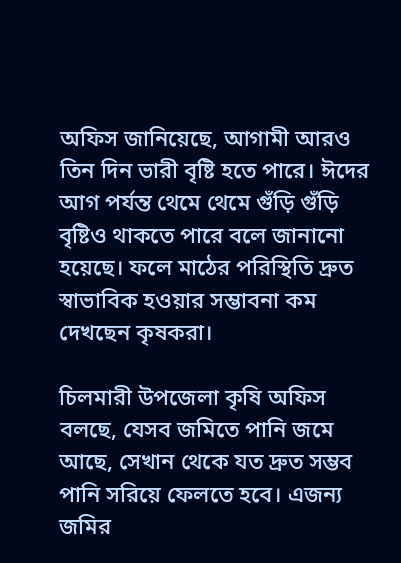অফিস জানিয়েছে, আগামী আরও তিন দিন ভারী বৃষ্টি হতে পারে। ঈদের আগ পর্যন্ত থেমে থেমে গুঁড়ি গুঁড়ি বৃষ্টিও থাকতে পারে বলে জানানো হয়েছে। ফলে মাঠের পরিস্থিতি দ্রুত স্বাভাবিক হওয়ার সম্ভাবনা কম দেখছেন কৃষকরা।

চিলমারী উপজেলা কৃষি অফিস বলছে, যেসব জমিতে পানি জমে আছে, সেখান থেকে যত দ্রুত সম্ভব পানি সরিয়ে ফেলতে হবে। এজন্য জমির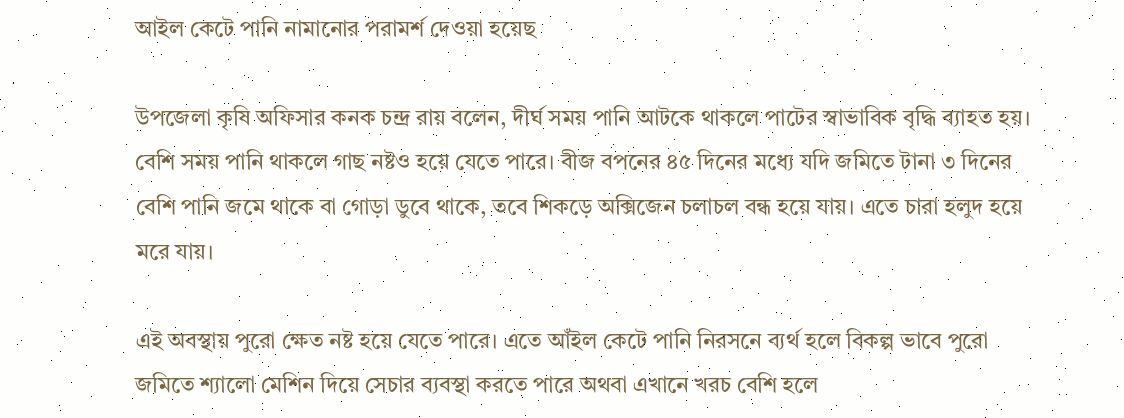আইল কেটে পানি নামানোর পরামর্শ দেওয়া হয়েছ

উপজেলা কৃষি অফিসার কনক চন্দ্র রায় বলেন, দীর্ঘ সময় পানি আটকে থাকলে পাটের স্বাভাবিক বৃদ্ধি ব্যাহত হয়। বেশি সময় পানি থাকলে গাছ নষ্টও হয়ে যেতে পারে। বীজ বপনের ৪৫ দিনের মধ্যে যদি জমিতে টানা ৩ দিনের বেশি পানি জমে থাকে বা গোড়া ডুবে থাকে, তবে শিকড়ে অক্সিজেন চলাচল বন্ধ হয়ে যায়। এতে চারা হলুদ হয়ে মরে যায়।

এই অবস্থায় পুরো ক্ষেত নষ্ট হয়ে যেতে পারে। এতে আঁইল কেটে পানি নিরসনে ব্যর্থ হলে বিকল্প ভাবে পুরো জমিতে শ্যালো মেশিন দিয়ে সেচার ব্যবস্থা করতে পারে অথবা এখানে খরচ বেশি হলে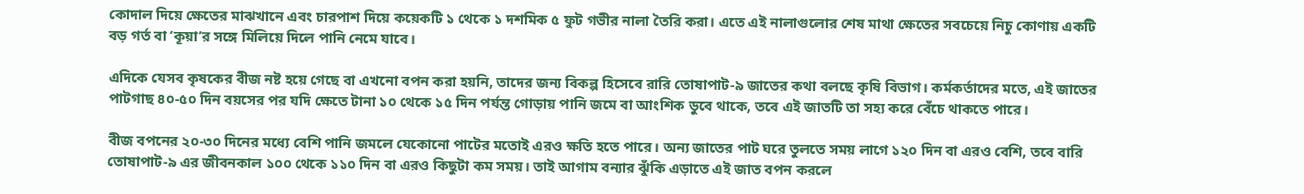কোদাল দিয়ে ক্ষেতের মাঝখানে এবং চারপাশ দিয়ে কয়েকটি ১ থেকে ১ দশমিক ৫ ফুট গভীর নালা তৈরি করা। এতে এই নালাগুলোর শেষ মাথা ক্ষেতের সবচেয়ে নিচু কোণায় একটি বড় গর্ত বা ‘কূয়া’র সঙ্গে মিলিয়ে দিলে পানি নেমে যাবে।

এদিকে যেসব কৃষকের বীজ নষ্ট হয়ে গেছে বা এখনো বপন করা হয়নি, তাদের জন্য বিকল্প হিসেবে রারি তোষাপাট-৯ জাতের কথা বলছে কৃষি বিভাগ। কর্মকর্তাদের মতে, এই জাতের পাটগাছ ৪০-৫০ দিন বয়সের পর যদি ক্ষেতে টানা ১০ থেকে ১৫ দিন পর্যন্ত গোড়ায় পানি জমে বা আংশিক ডুবে থাকে, তবে এই জাতটি তা সহ্য করে বেঁচে থাকতে পারে।

বীজ বপনের ২০-৩০ দিনের মধ্যে বেশি পানি জমলে যেকোনো পাটের মতোই এরও ক্ষতি হতে পারে। অন্য জাতের পাট ঘরে তুলতে সময় লাগে ১২০ দিন বা এরও বেশি, তবে বারি তোষাপাট-৯ এর জীবনকাল ১০০ থেকে ১১০ দিন বা এরও কিছুটা কম সময়। তাই আগাম বন্যার ঝুঁকি এড়াতে এই জাত বপন করলে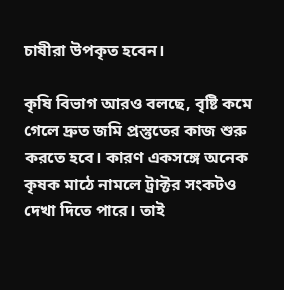চাষীরা উপকৃত হবেন।

কৃষি বিভাগ আরও বলছে, বৃষ্টি কমে গেলে দ্রুত জমি প্রস্তুতের কাজ শুরু করতে হবে। কারণ একসঙ্গে অনেক কৃষক মাঠে নামলে ট্রাক্টর সংকটও দেখা দিতে পারে। তাই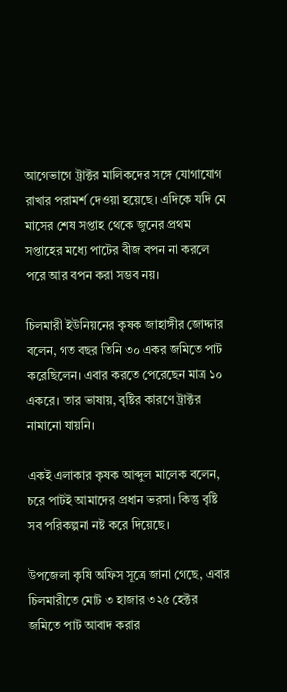আগেভাগে ট্রাক্টর মালিকদের সঙ্গে যোগাযোগ রাখার পরামর্শ দেওয়া হয়েছে। এদিকে যদি মে মাসের শেষ সপ্তাহ থেকে জুনের প্রথম সপ্তাহের মধ্যে পাটের বীজ বপন না করলে পরে আর বপন করা সম্ভব নয়।

চিলমারী ইউনিয়নের কৃষক জাহাঙ্গীর জোদ্দার বলেন, গত বছর তিনি ৩০ একর জমিতে পাট করেছিলেন। এবার করতে পেরেছেন মাত্র ১০ একরে। তার ভাষায়, বৃষ্টির কারণে ট্রাক্টর নামানো যায়নি।

একই এলাকার কৃষক আব্দুল মালেক বলেন, চরে পাটই আমাদের প্রধান ভরসা। কিন্তু বৃষ্টি সব পরিকল্পনা নষ্ট করে দিয়েছে।

উপজেলা কৃষি অফিস সূত্রে জানা গেছে, এবার চিলমারীতে মোট ৩ হাজার ৩২৫ হেক্টর জমিতে পাট আবাদ করার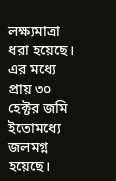লক্ষ্যমাত্রা ধরা হয়েছে। এর মধ্যে প্রায় ৩০ হেক্টর জমি ইতোমধ্যে জলমগ্ন হয়েছে।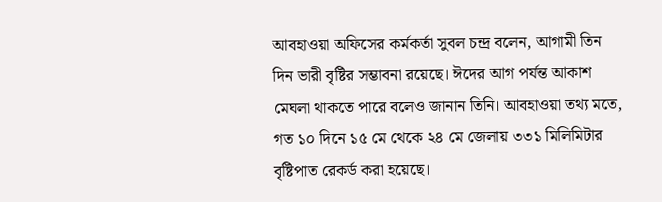আবহাওয়া অফিসের কর্মকর্তা সুবল চন্দ্র বলেন, আগামী তিন দিন ভারী বৃষ্টির সম্ভাবনা রয়েছে। ঈদের আগ পর্যন্ত আকাশ মেঘলা থাকতে পারে বলেও জানান তিনি। আবহাওয়া তথ্য মতে, গত ১০ দিনে ১৫ মে থেকে ২৪ মে জেলায় ৩৩১ মিলিমিটার বৃষ্টিপাত রেকর্ড করা হয়েছে।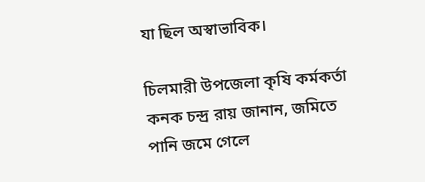যা ছিল অস্বাভাবিক।

চিলমারী উপজেলা কৃষি কর্মকর্তা কনক চন্দ্র রায় জানান, জমিতে পানি জমে গেলে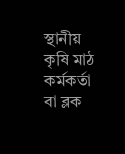স্থানীয় কৃষি মাঠ কর্মকর্তা বা ব্লক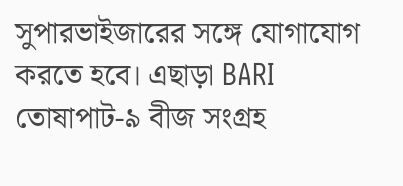সুপারভাইজারের সঙ্গে যোগাযোগ করতে হবে। এছাড়া BARI তোষাপাট-৯ বীজ সংগ্রহ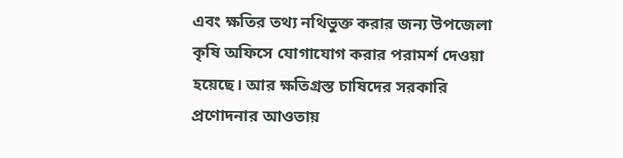এবং ক্ষতির তথ্য নথিভুক্ত করার জন্য উপজেলা কৃষি অফিসে যোগাযোগ করার পরামর্শ দেওয়া হয়েছে। আর ক্ষতিগ্রস্ত চাষিদের সরকারি প্রণোদনার আওতায়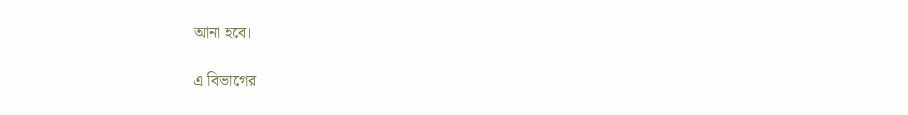আনা হবে।

এ বিভাগের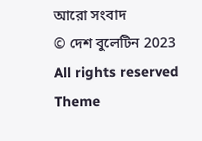আরো সংবাদ
© দেশ বুলেটিন 2023 All rights reserved
Theme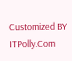Customized BY ITPolly.Com